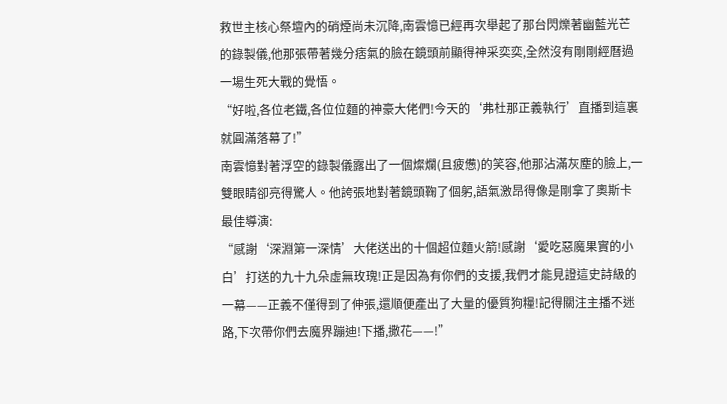救世主核心祭壇內的硝煙尚未沉降,南雲憶已經再次舉起了那台閃爍著幽藍光芒的錄製儀,他那張帶著幾分痞氣的臉在鏡頭前顯得神采奕奕,全然沒有剛剛經曆過一場生死大戰的覺悟。
“好啦,各位老鐵,各位位麵的神豪大佬們!今天的‘弗杜那正義執行’直播到這裏就圓滿落幕了!”
南雲憶對著浮空的錄製儀露出了一個燦爛(且疲憊)的笑容,他那沾滿灰塵的臉上,一雙眼睛卻亮得驚人。他誇張地對著鏡頭鞠了個躬,語氣激昂得像是剛拿了奧斯卡最佳導演:
“感謝‘深淵第一深情’大佬送出的十個超位麵火箭!感謝‘愛吃惡魔果實的小白’打送的九十九朵虛無玫瑰!正是因為有你們的支援,我們才能見證這史詩級的一幕——正義不僅得到了伸張,還順便產出了大量的優質狗糧!記得關注主播不迷路,下次帶你們去魔界蹦迪!下播,撒花——!”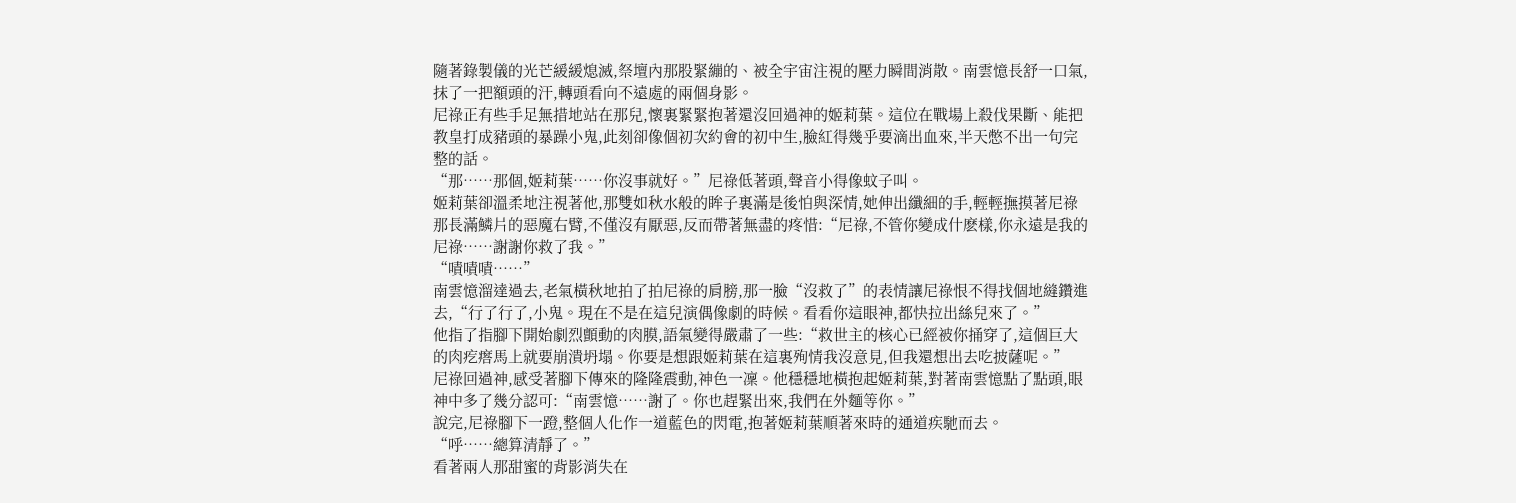隨著錄製儀的光芒緩緩熄滅,祭壇內那股緊繃的、被全宇宙注視的壓力瞬間消散。南雲憶長舒一口氣,抹了一把額頭的汗,轉頭看向不遠處的兩個身影。
尼祿正有些手足無措地站在那兒,懷裏緊緊抱著還沒回過神的姬莉葉。這位在戰場上殺伐果斷、能把教皇打成豬頭的暴躁小鬼,此刻卻像個初次約會的初中生,臉紅得幾乎要滴出血來,半天憋不出一句完整的話。
“那……那個,姬莉葉……你沒事就好。”尼祿低著頭,聲音小得像蚊子叫。
姬莉葉卻溫柔地注視著他,那雙如秋水般的眸子裏滿是後怕與深情,她伸出纖細的手,輕輕撫摸著尼祿那長滿鱗片的惡魔右臂,不僅沒有厭惡,反而帶著無盡的疼惜:“尼祿,不管你變成什麽樣,你永遠是我的尼祿……謝謝你救了我。”
“嘖嘖嘖……”
南雲憶溜達過去,老氣橫秋地拍了拍尼祿的肩膀,那一臉“沒救了”的表情讓尼祿恨不得找個地縫鑽進去,“行了行了,小鬼。現在不是在這兒演偶像劇的時候。看看你這眼神,都快拉出絲兒來了。”
他指了指腳下開始劇烈顫動的肉膜,語氣變得嚴肅了一些:“救世主的核心已經被你捅穿了,這個巨大的肉疙瘩馬上就要崩潰坍塌。你要是想跟姬莉葉在這裏殉情我沒意見,但我還想出去吃披薩呢。”
尼祿回過神,感受著腳下傳來的隆隆震動,神色一凜。他穩穩地橫抱起姬莉葉,對著南雲憶點了點頭,眼神中多了幾分認可:“南雲憶……謝了。你也趕緊出來,我們在外麵等你。”
說完,尼祿腳下一蹬,整個人化作一道藍色的閃電,抱著姬莉葉順著來時的通道疾馳而去。
“呼……總算清靜了。”
看著兩人那甜蜜的背影消失在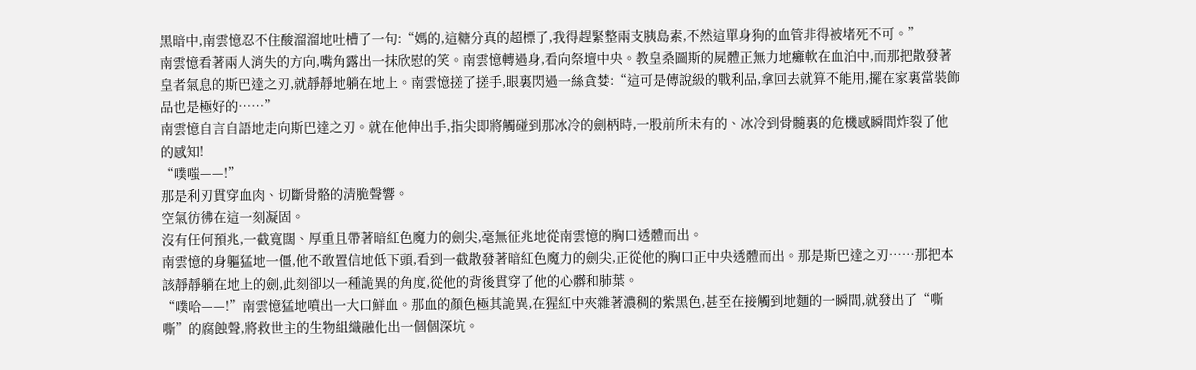黑暗中,南雲憶忍不住酸溜溜地吐槽了一句:“媽的,這糖分真的超標了,我得趕緊整兩支胰島素,不然這單身狗的血管非得被堵死不可。”
南雲憶看著兩人消失的方向,嘴角露出一抹欣慰的笑。南雲憶轉過身,看向祭壇中央。教皇桑圖斯的屍體正無力地癱軟在血泊中,而那把散發著皇者氣息的斯巴達之刃,就靜靜地躺在地上。南雲憶搓了搓手,眼裏閃過一絲貪婪:“這可是傳說級的戰利品,拿回去就算不能用,擺在家裏當裝飾品也是極好的……”
南雲憶自言自語地走向斯巴達之刃。就在他伸出手,指尖即將觸碰到那冰冷的劍柄時,一股前所未有的、冰冷到骨髓裏的危機感瞬間炸裂了他的感知!
“噗嗤——!”
那是利刃貫穿血肉、切斷骨骼的清脆聲響。
空氣彷彿在這一刻凝固。
沒有任何預兆,一截寬闊、厚重且帶著暗紅色魔力的劍尖,毫無征兆地從南雲憶的胸口透體而出。
南雲憶的身軀猛地一僵,他不敢置信地低下頭,看到一截散發著暗紅色魔力的劍尖,正從他的胸口正中央透體而出。那是斯巴達之刃……那把本該靜靜躺在地上的劍,此刻卻以一種詭異的角度,從他的背後貫穿了他的心髒和肺葉。
“噗哈——!”南雲憶猛地噴出一大口鮮血。那血的顏色極其詭異,在猩紅中夾雜著濃稠的紫黑色,甚至在接觸到地麵的一瞬間,就發出了“嘶嘶”的腐蝕聲,將救世主的生物組織融化出一個個深坑。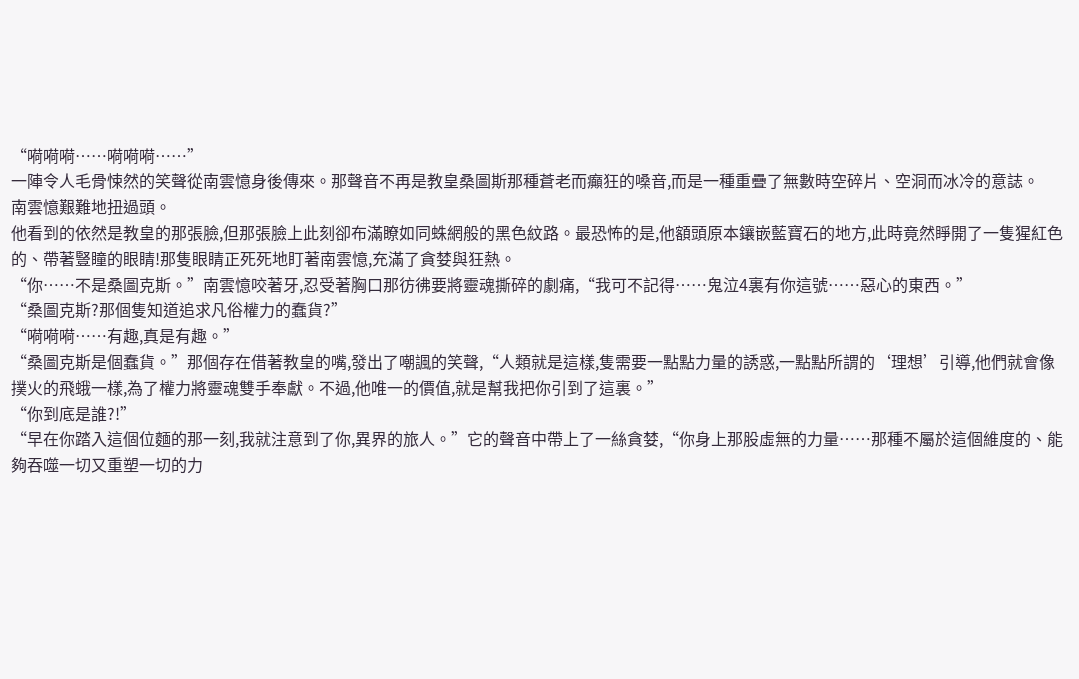“嗬嗬嗬……嗬嗬嗬……”
一陣令人毛骨悚然的笑聲從南雲憶身後傳來。那聲音不再是教皇桑圖斯那種蒼老而癲狂的嗓音,而是一種重疊了無數時空碎片、空洞而冰冷的意誌。
南雲憶艱難地扭過頭。
他看到的依然是教皇的那張臉,但那張臉上此刻卻布滿瞭如同蛛網般的黑色紋路。最恐怖的是,他額頭原本鑲嵌藍寶石的地方,此時竟然睜開了一隻猩紅色的、帶著豎瞳的眼睛!那隻眼睛正死死地盯著南雲憶,充滿了貪婪與狂熱。
“你……不是桑圖克斯。”南雲憶咬著牙,忍受著胸口那彷彿要將靈魂撕碎的劇痛,“我可不記得……鬼泣4裏有你這號……惡心的東西。”
“桑圖克斯?那個隻知道追求凡俗權力的蠢貨?”
“嗬嗬嗬……有趣,真是有趣。”
“桑圖克斯是個蠢貨。”那個存在借著教皇的嘴,發出了嘲諷的笑聲,“人類就是這樣,隻需要一點點力量的誘惑,一點點所謂的‘理想’引導,他們就會像撲火的飛蛾一樣,為了權力將靈魂雙手奉獻。不過,他唯一的價值,就是幫我把你引到了這裏。”
“你到底是誰?!”
“早在你踏入這個位麵的那一刻,我就注意到了你,異界的旅人。”它的聲音中帶上了一絲貪婪,“你身上那股虛無的力量……那種不屬於這個維度的、能夠吞噬一切又重塑一切的力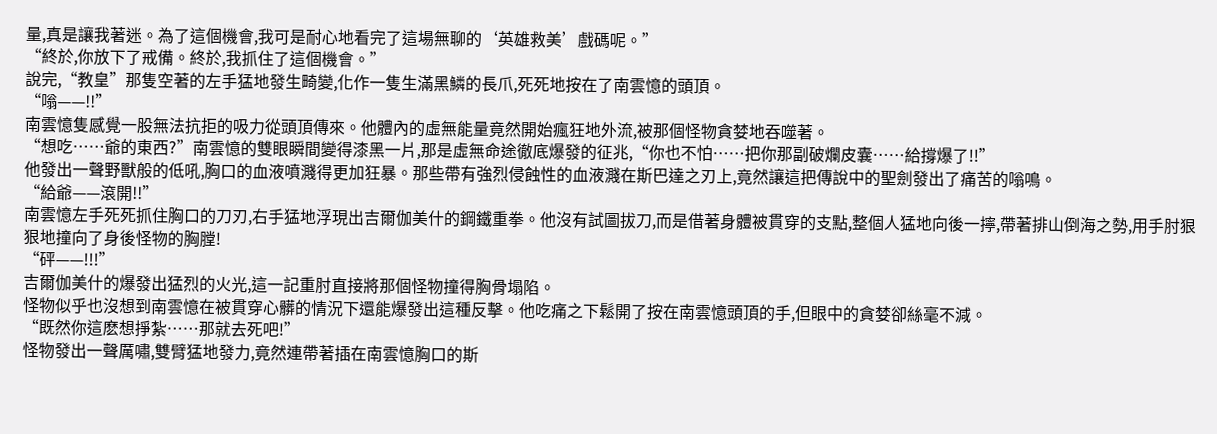量,真是讓我著迷。為了這個機會,我可是耐心地看完了這場無聊的‘英雄救美’戲碼呢。”
“終於,你放下了戒備。終於,我抓住了這個機會。”
說完,“教皇”那隻空著的左手猛地發生畸變,化作一隻生滿黑鱗的長爪,死死地按在了南雲憶的頭頂。
“嗡——!!”
南雲憶隻感覺一股無法抗拒的吸力從頭頂傳來。他體內的虛無能量竟然開始瘋狂地外流,被那個怪物貪婪地吞噬著。
“想吃……爺的東西?”南雲憶的雙眼瞬間變得漆黑一片,那是虛無命途徹底爆發的征兆,“你也不怕……把你那副破爛皮囊……給撐爆了!!”
他發出一聲野獸般的低吼,胸口的血液噴濺得更加狂暴。那些帶有強烈侵蝕性的血液濺在斯巴達之刃上,竟然讓這把傳說中的聖劍發出了痛苦的嗡鳴。
“給爺——滾開!!”
南雲憶左手死死抓住胸口的刀刃,右手猛地浮現出吉爾伽美什的鋼鐵重拳。他沒有試圖拔刀,而是借著身體被貫穿的支點,整個人猛地向後一擰,帶著排山倒海之勢,用手肘狠狠地撞向了身後怪物的胸膛!
“砰——!!!”
吉爾伽美什的爆發出猛烈的火光,這一記重肘直接將那個怪物撞得胸骨塌陷。
怪物似乎也沒想到南雲憶在被貫穿心髒的情況下還能爆發出這種反擊。他吃痛之下鬆開了按在南雲憶頭頂的手,但眼中的貪婪卻絲毫不減。
“既然你這麽想掙紮……那就去死吧!”
怪物發出一聲厲嘯,雙臂猛地發力,竟然連帶著插在南雲憶胸口的斯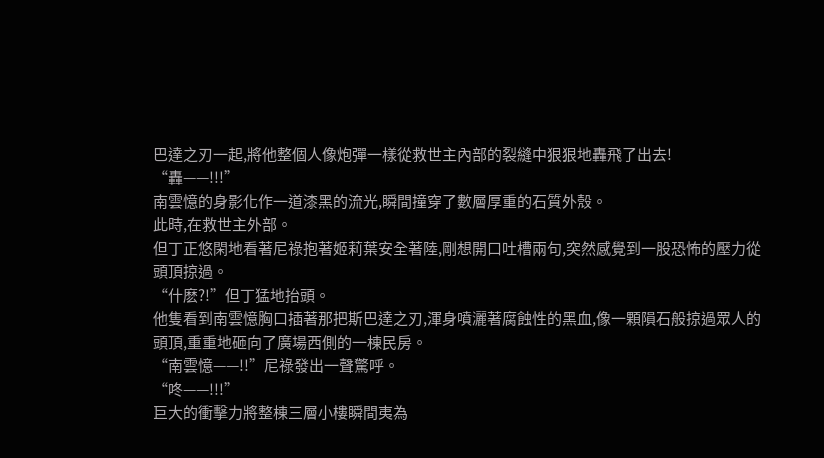巴達之刃一起,將他整個人像炮彈一樣從救世主內部的裂縫中狠狠地轟飛了出去!
“轟——!!!”
南雲憶的身影化作一道漆黑的流光,瞬間撞穿了數層厚重的石質外殼。
此時,在救世主外部。
但丁正悠閑地看著尼祿抱著姬莉葉安全著陸,剛想開口吐槽兩句,突然感覺到一股恐怖的壓力從頭頂掠過。
“什麽?!”但丁猛地抬頭。
他隻看到南雲憶胸口插著那把斯巴達之刃,渾身噴灑著腐蝕性的黑血,像一顆隕石般掠過眾人的頭頂,重重地砸向了廣場西側的一棟民房。
“南雲憶——!!”尼祿發出一聲驚呼。
“咚——!!!”
巨大的衝擊力將整棟三層小樓瞬間夷為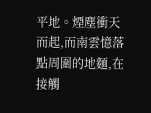平地。煙塵衝天而起,而南雲憶落點周圍的地麵,在接觸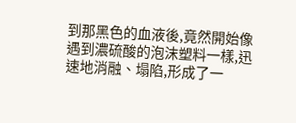到那黑色的血液後,竟然開始像遇到濃硫酸的泡沫塑料一樣,迅速地消融、塌陷,形成了一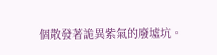個散發著詭異紫氣的廢墟坑。